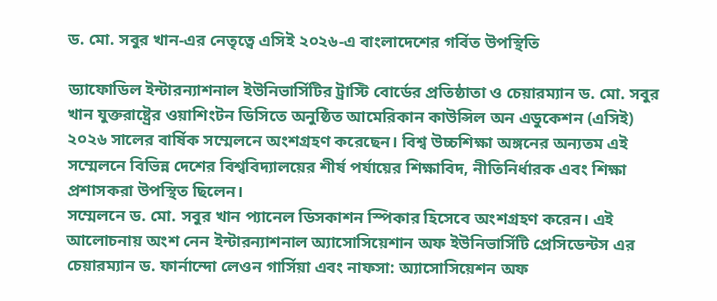ড. মো. সবুর খান-এর নেতৃত্বে এসিই ২০২৬-এ বাংলাদেশের গর্বিত উপস্থিতি

ড্যাফোডিল ইন্টারন্যাশনাল ইউনিভার্সিটির ট্রাস্টি বোর্ডের প্রতিষ্ঠাতা ও চেয়ারম্যান ড. মো. সবুর খান যুক্তরাষ্ট্রের ওয়াশিংটন ডিসিতে অনুষ্ঠিত আমেরিকান কাউন্সিল অন এডুকেশন (এসিই) ২০২৬ সালের বার্ষিক সম্মেলনে অংশগ্রহণ করেছেন। বিশ্ব উচ্চশিক্ষা অঙ্গনের অন্যতম এই সম্মেলনে বিভিন্ন দেশের বিশ্ববিদ্যালয়ের শীর্ষ পর্যায়ের শিক্ষাবিদ, নীতিনির্ধারক এবং শিক্ষা প্রশাসকরা উপস্থিত ছিলেন।
সম্মেলনে ড. মো. সবুর খান প্যানেল ডিসকাশন স্পিকার হিসেবে অংশগ্রহণ করেন। এই আলোচনায় অংশ নেন ইন্টারন্যাশনাল অ্যাসোসিয়েশান অফ ইউনিভার্সিটি প্রেসিডেন্টস এর চেয়ারম্যান ড. ফার্নান্দো লেওন গার্সিয়া এবং নাফসা: অ্যাসোসিয়েশন অফ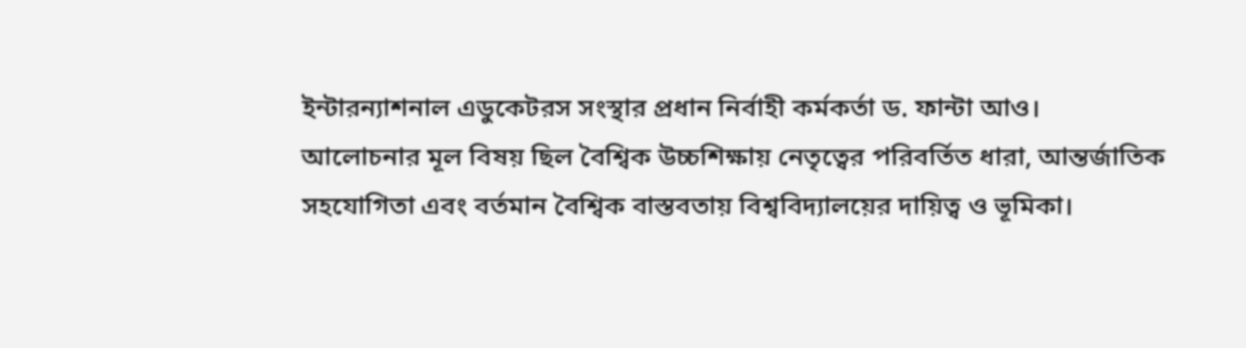ইন্টারন্যাশনাল এডুকেটরস সংস্থার প্রধান নির্বাহী কর্মকর্তা ড. ফান্টা আও।
আলোচনার মূল বিষয় ছিল বৈশ্বিক উচ্চশিক্ষায় নেতৃত্বের পরিবর্তিত ধারা, আন্তর্জাতিক সহযোগিতা এবং বর্তমান বৈশ্বিক বাস্তবতায় বিশ্ববিদ্যালয়ের দায়িত্ব ও ভূমিকা।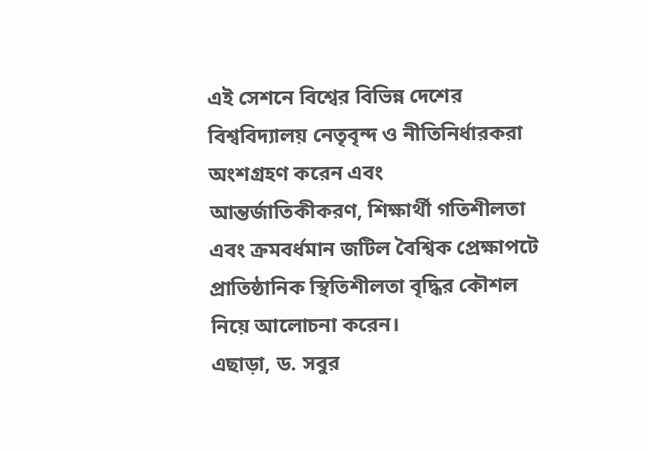এই সেশনে বিশ্বের বিভিন্ন দেশের বিশ্ববিদ্যালয় নেতৃবৃন্দ ও নীতিনির্ধারকরা অংশগ্রহণ করেন এবং আন্তর্জাতিকীকরণ, শিক্ষার্থী গতিশীলতা এবং ক্রমবর্ধমান জটিল বৈশ্বিক প্রেক্ষাপটে প্রাতিষ্ঠানিক স্থিতিশীলতা বৃদ্ধির কৌশল নিয়ে আলোচনা করেন।
এছাড়া, ড. সবুর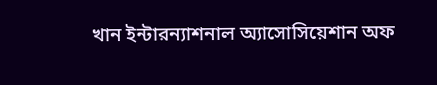খান ইন্টারন্যাশনাল অ্যাসোসিয়েশান অফ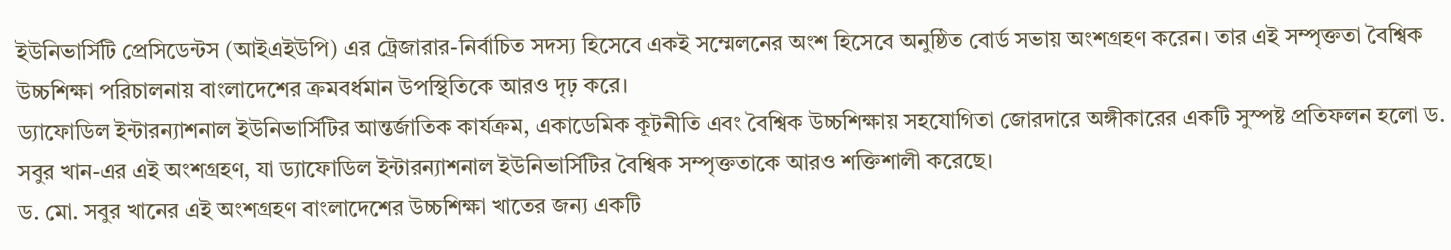ইউনিভার্সিটি প্রেসিডেন্টস (আইএইউপি) এর ট্রেজারার-নির্বাচিত সদস্য হিসেবে একই সম্মেলনের অংশ হিসেবে অনুষ্ঠিত বোর্ড সভায় অংশগ্রহণ করেন। তার এই সম্পৃক্ততা বৈশ্বিক উচ্চশিক্ষা পরিচালনায় বাংলাদেশের ক্রমবর্ধমান উপস্থিতিকে আরও দৃঢ় করে।
ড্যাফোডিল ইন্টারন্যাশনাল ইউনিভার্সিটির আন্তর্জাতিক কার্যক্রম, একাডেমিক কূটনীতি এবং বৈশ্বিক উচ্চশিক্ষায় সহযোগিতা জোরদারে অঙ্গীকারের একটি সুস্পষ্ট প্রতিফলন হলো ড. সবুর খান-এর এই অংশগ্রহণ, যা ড্যাফোডিল ইন্টারন্যাশনাল ইউনিভার্সিটির বৈশ্বিক সম্পৃক্ততাকে আরও শক্তিশালী করেছে।
ড. মো. সবুর খানের এই অংশগ্রহণ বাংলাদেশের উচ্চশিক্ষা খাতের জন্য একটি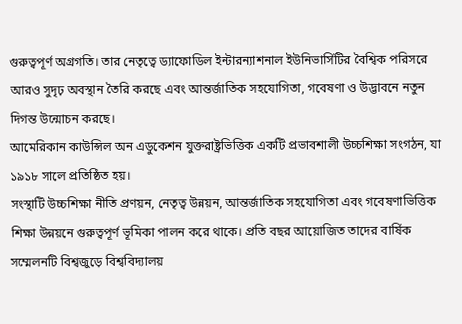গুরুত্বপূর্ণ অগ্রগতি। তার নেতৃত্বে ড্যাফোডিল ইন্টারন্যাশনাল ইউনিভার্সিটির বৈশ্বিক পরিসরে আরও সুদৃঢ় অবস্থান তৈরি করছে এবং আন্তর্জাতিক সহযোগিতা, গবেষণা ও উদ্ভাবনে নতুন দিগন্ত উন্মোচন করছে।
আমেরিকান কাউন্সিল অন এডুকেশন যুক্তরাষ্ট্রভিত্তিক একটি প্রভাবশালী উচ্চশিক্ষা সংগঠন, যা ১৯১৮ সালে প্রতিষ্ঠিত হয়।
সংস্থাটি উচ্চশিক্ষা নীতি প্রণয়ন, নেতৃত্ব উন্নয়ন, আন্তর্জাতিক সহযোগিতা এবং গবেষণাভিত্তিক শিক্ষা উন্নয়নে গুরুত্বপূর্ণ ভূমিকা পালন করে থাকে। প্রতি বছর আয়োজিত তাদের বার্ষিক সম্মেলনটি বিশ্বজুড়ে বিশ্ববিদ্যালয়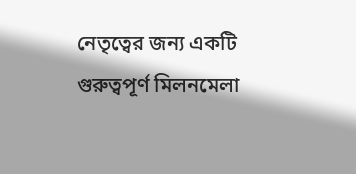নেতৃত্বের জন্য একটি গুরুত্বপূর্ণ মিলনমেলা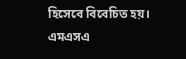হিসেবে বিবেচিত হয়।
এমএসএ